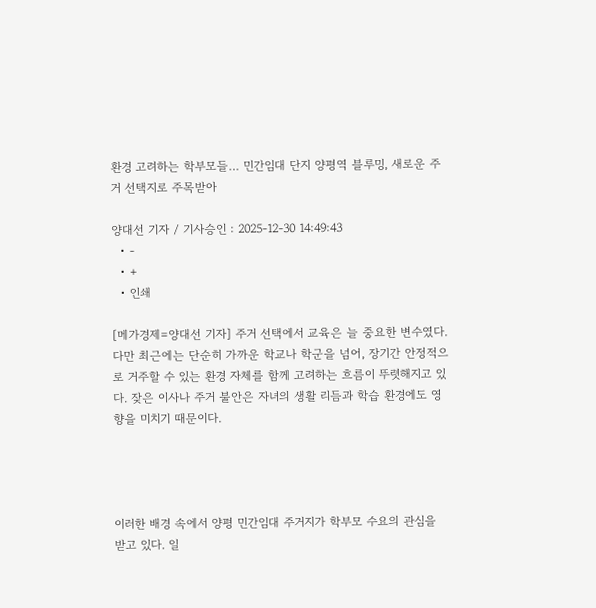환경 고려하는 학부모들… 민간임대 단지 양평역 블루밍, 새로운 주거 선택지로 주목받아

양대선 기자 / 기사승인 : 2025-12-30 14:49:43
  • -
  • +
  • 인쇄

[메가경제=양대선 기자] 주거 선택에서 교육은 늘 중요한 변수였다. 다만 최근에는 단순히 가까운 학교나 학군을 넘어, 장기간 안정적으로 거주할 수 있는 환경 자체를 함께 고려하는 흐름이 뚜렷해지고 있다. 잦은 이사나 주거 불안은 자녀의 생활 리듬과 학습 환경에도 영향을 미치기 때문이다.




이러한 배경 속에서 양평 민간임대 주거지가 학부모 수요의 관심을 받고 있다. 일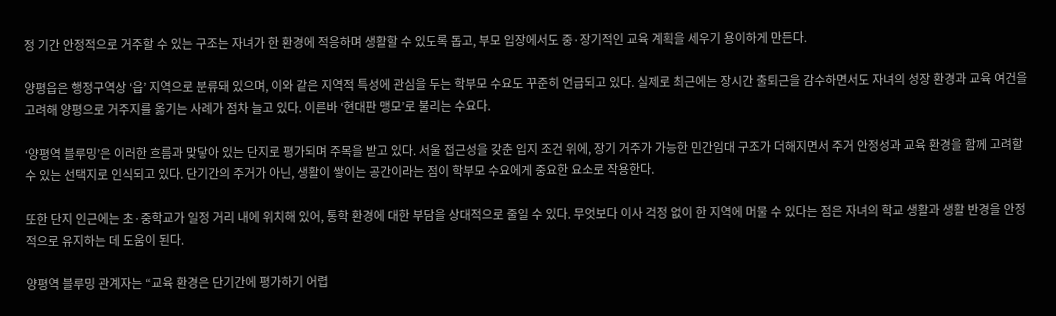정 기간 안정적으로 거주할 수 있는 구조는 자녀가 한 환경에 적응하며 생활할 수 있도록 돕고, 부모 입장에서도 중·장기적인 교육 계획을 세우기 용이하게 만든다.

양평읍은 행정구역상 ‘읍’ 지역으로 분류돼 있으며, 이와 같은 지역적 특성에 관심을 두는 학부모 수요도 꾸준히 언급되고 있다. 실제로 최근에는 장시간 출퇴근을 감수하면서도 자녀의 성장 환경과 교육 여건을 고려해 양평으로 거주지를 옮기는 사례가 점차 늘고 있다. 이른바 ‘현대판 맹모’로 불리는 수요다.

‘양평역 블루밍’은 이러한 흐름과 맞닿아 있는 단지로 평가되며 주목을 받고 있다. 서울 접근성을 갖춘 입지 조건 위에, 장기 거주가 가능한 민간임대 구조가 더해지면서 주거 안정성과 교육 환경을 함께 고려할 수 있는 선택지로 인식되고 있다. 단기간의 주거가 아닌, 생활이 쌓이는 공간이라는 점이 학부모 수요에게 중요한 요소로 작용한다.

또한 단지 인근에는 초·중학교가 일정 거리 내에 위치해 있어, 통학 환경에 대한 부담을 상대적으로 줄일 수 있다. 무엇보다 이사 걱정 없이 한 지역에 머물 수 있다는 점은 자녀의 학교 생활과 생활 반경을 안정적으로 유지하는 데 도움이 된다.

양평역 블루밍 관계자는 “교육 환경은 단기간에 평가하기 어렵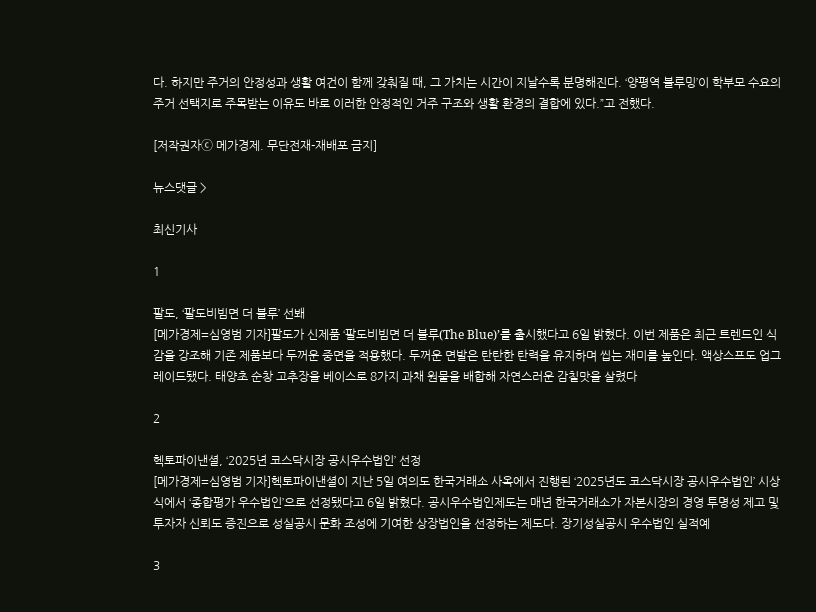다. 하지만 주거의 안정성과 생활 여건이 함께 갖춰질 때, 그 가치는 시간이 지날수록 분명해진다. ‘양평역 블루밍’이 학부모 수요의 주거 선택지로 주목받는 이유도 바로 이러한 안정적인 거주 구조와 생활 환경의 결합에 있다.”고 전했다.

[저작권자ⓒ 메가경제. 무단전재-재배포 금지]

뉴스댓글 >

최신기사

1

팔도, ‘팔도비빔면 더 블루’ 선봬
[메가경제=심영범 기자]팔도가 신제품 ‘팔도비빔면 더 블루(The Blue)’를 출시했다고 6일 밝혔다. 이번 제품은 최근 트렌드인 식감을 강조해 기존 제품보다 두꺼운 중면을 적용했다. 두꺼운 면발은 탄탄한 탄력을 유지하며 씹는 재미를 높인다. 액상스프도 업그레이드됐다. 태양초 순창 고추장을 베이스로 8가지 과채 원물을 배합해 자연스러운 감칠맛을 살렸다

2

헥토파이낸셜, ‘2025년 코스닥시장 공시우수법인’ 선정
[메가경제=심영범 기자]헥토파이낸셜이 지난 5일 여의도 한국거래소 사옥에서 진행된 ‘2025년도 코스닥시장 공시우수법인’ 시상식에서 ‘종합평가 우수법인’으로 선정됐다고 6일 밝혔다. 공시우수법인제도는 매년 한국거래소가 자본시장의 경영 투명성 제고 및 투자자 신뢰도 증진으로 성실공시 문화 조성에 기여한 상장법인을 선정하는 제도다. 장기성실공시 우수법인 실적예

3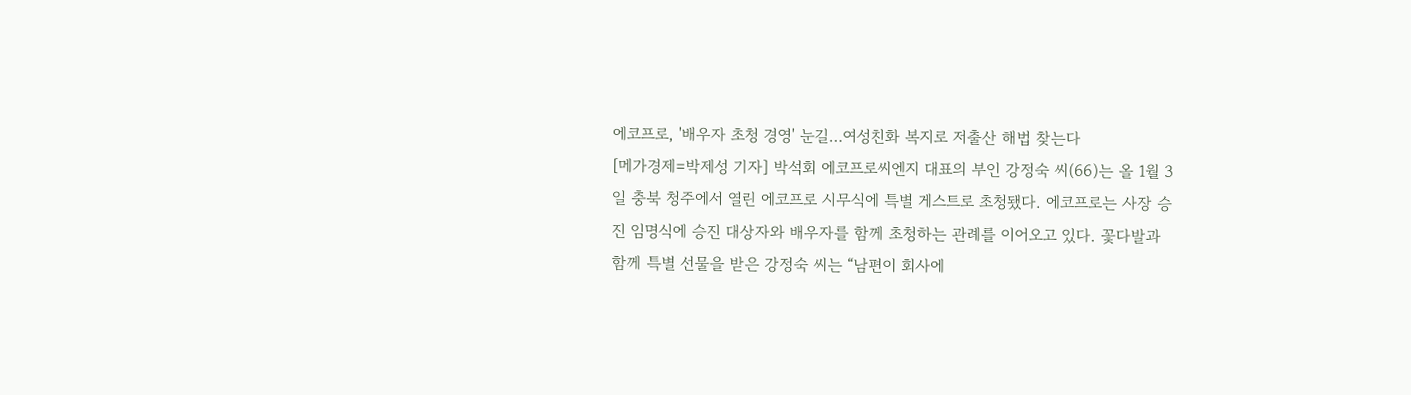에코프로, '배우자 초청 경영' 눈길…여성친화 복지로 저출산 해법 찾는다
[메가경제=박제성 기자] 박석회 에코프로씨엔지 대표의 부인 강정숙 씨(66)는 올 1월 3일 충북 청주에서 열린 에코프로 시무식에 특별 게스트로 초청됐다. 에코프로는 사장 승진 임명식에 승진 대상자와 배우자를 함께 초청하는 관례를 이어오고 있다. 꽃다발과 함께 특별 선물을 받은 강정숙 씨는 “남편이 회사에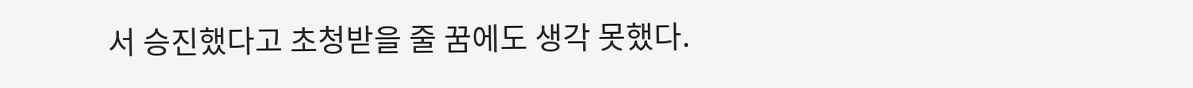서 승진했다고 초청받을 줄 꿈에도 생각 못했다.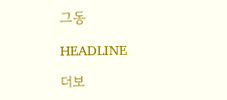그동

HEADLINE

더보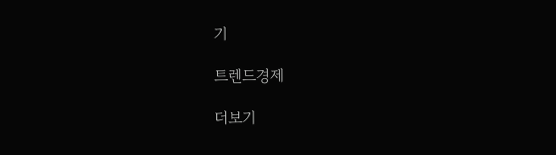기

트렌드경제

더보기